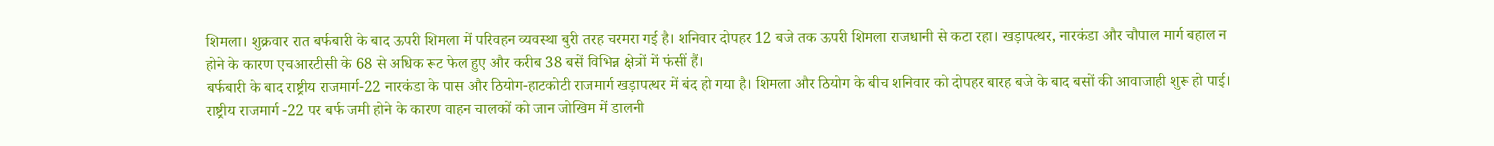शिमला। शुक्रवार रात बर्फबारी के बाद ऊपरी शिमला में परिवहन व्यवस्था बुरी तरह चरमरा गई है। शनिवार दोपहर 12 बजे तक ऊपरी शिमला राजधानी से कटा रहा। खड़ापत्थर, नारकंडा और चौपाल मार्ग बहाल न होने के कारण एचआरटीसी के 68 से अधिक रूट फेल हुए और करीब 38 बसें विभिन्न क्षेत्रों में फंसीं हैं।
बर्फबारी के बाद राष्ट्रीय राजमार्ग-22 नारकंडा के पास और ठियोग-हाटकोटी राजमार्ग खड़ापत्थर में बंद हो गया है। शिमला और ठियोग के बीच शनिवार को दोपहर बारह बजे के बाद बसों की आवाजाही शुरू हो पाई। राष्ट्रीय राजमार्ग -22 पर बर्फ जमी होने के कारण वाहन चालकों को जान जोखिम में डालनी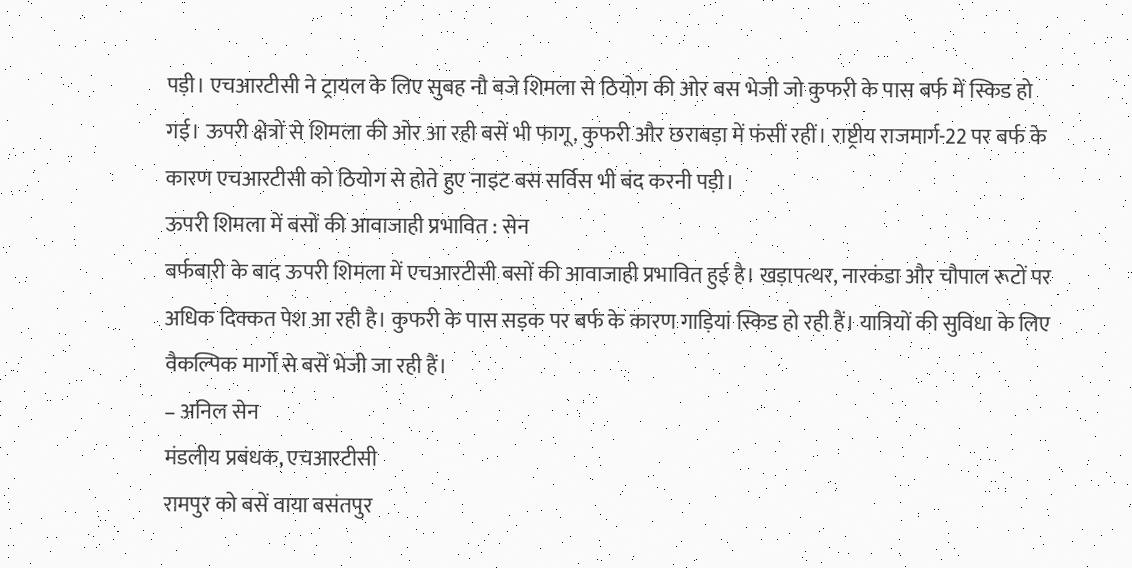पड़ी। एचआरटीसी ने ट्रायल के लिए सुबह नौ बजे शिमला से ठियोग की ओर बस भेजी जो कुफरी के पास बर्फ में स्किड हो गई। ऊपरी क्षेत्रों से शिमला की ओर आ रही बसें भी फागू, कुफरी और छराबड़ा में फंसीं रहीं। राष्ट्रीय राजमार्ग-22 पर बर्फ के कारण एचआरटीसी को ठियोग से होते हुए नाइट बस सर्विस भी बंद करनी पड़ी।
ऊपरी शिमला में बसों की आवाजाही प्रभावित : सेन
बर्फबारी के बाद ऊपरी शिमला में एचआरटीसी बसों की आवाजाही प्रभावित हुई है। खड़ापत्थर, नारकंडा और चौपाल रूटों पर अधिक दिक्कत पेश आ रही है। कुफरी के पास सड़क पर बर्फ के कारण गाड़ियां स्किड हो रही हैं। यात्रियों की सुविधा के लिए वैकल्पिक मार्गों से बसें भेजी जा रही हैं।
– अनिल सेन
मंडलीय प्रबंधक, एचआरटीसी
रामपुर को बसें वाया बसंतपुर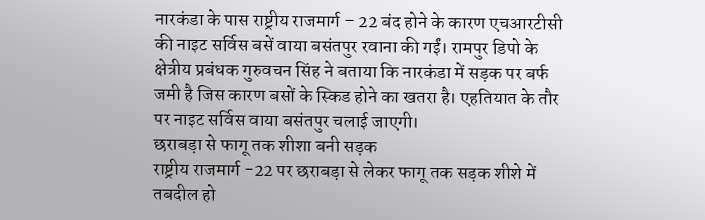नारकंडा के पास राष्ट्रीय राजमार्ग – 22 बंद होने के कारण एचआरटीसी की नाइट सर्विस बसें वाया बसंतपुर रवाना की गईं। रामपुर डिपो के क्षेत्रीय प्रबंधक गुरुवचन सिंह ने बताया कि नारकंडा में सड़क पर बर्फ जमी है जिस कारण बसों के स्किड होने का खतरा है। एहतियात के तौर पर नाइट सर्विस वाया बसंतपुर चलाई जाएगी।
छराबड़ा से फागू तक शीशा बनी सड़क
राष्ट्रीय राजमार्ग -22 पर छराबड़ा से लेकर फागू तक सड़क शीशे में तबदील हो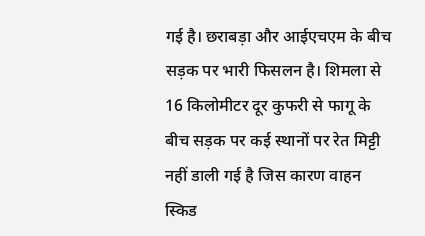गई है। छराबड़ा और आईएचएम के बीच सड़क पर भारी फिसलन है। शिमला से 16 किलोमीटर दूर कुफरी से फागू के बीच सड़क पर कई स्थानों पर रेत मिट्टी नहीं डाली गई है जिस कारण वाहन स्किड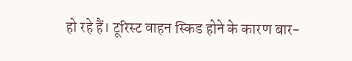हो रहे हैं। टूरिस्ट वाहन स्किड होने के कारण बार-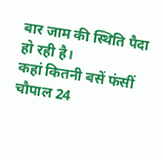बार जाम की स्थिति पैदा हो रही है।
कहां कितनी बसें फंसीं
चौपाल 24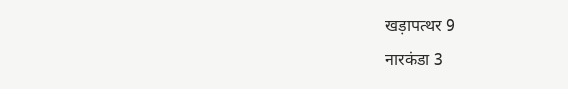खड़ापत्थर 9
नारकंडा 3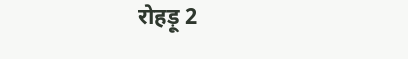रोहड़ू 2